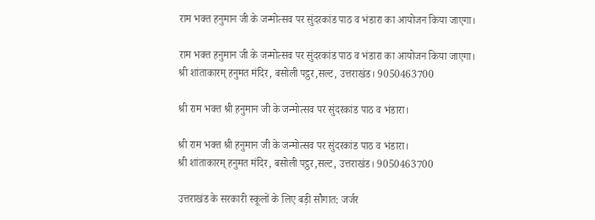राम भक्त हनुमान जी के जन्मोत्सव पर सुंदरकांड पाठ व भंडारा का आयोजन किया जाएगा।

राम भक्त हनुमान जी के जन्मोत्सव पर सुंदरकांड पाठ व भंडारा का आयोजन किया जाएगा।
श्री शांताकारम् हनुमत मंदिर, बसोली पट्ठर,सल्ट, उत्तराखंड। 9050463700

श्री राम भक्त श्री हनुमान जी के जन्मोत्सव पर सुंदरकांड पाठ व भंडारा।

श्री राम भक्त श्री हनुमान जी के जन्मोत्सव पर सुंदरकांड पाठ व भंडारा।
श्री शांताकारम् हनुमत मंदिर, बसोली पट्ठर,सल्ट, उत्तराखंड। 9050463700

उत्तराखंड के सरकारी स्कूलों के लिए बड़ी सौगात: जर्जर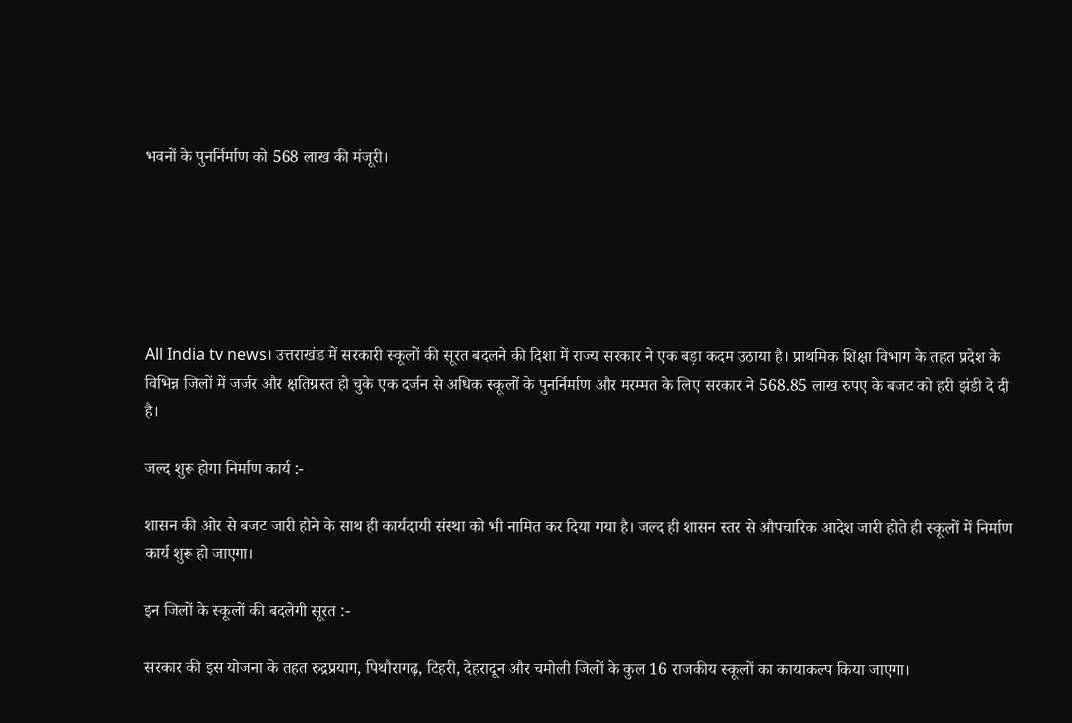भवनों के पुनर्निर्माण को 568 लाख की मंजूरी।






All India tv news। उत्तराखंड में सरकारी स्कूलों की सूरत बदलने की दिशा में राज्य सरकार ने एक बड़ा कदम उठाया है। प्राथमिक शिक्षा विभाग के तहत प्रदेश के विभिन्न जिलों में जर्जर और क्षतिग्रस्त हो चुके एक दर्जन से अधिक स्कूलों के पुनर्निर्माण और मरम्मत के लिए सरकार ने 568.85 लाख रुपए के बजट को हरी झंडी दे दी है।

जल्द शुरू होगा निर्माण कार्य :-

शासन की ओर से बजट जारी होने के साथ ही कार्यदायी संस्था को भी नामित कर दिया गया है। जल्द ही शासन स्तर से औपचारिक आदेश जारी होते ही स्कूलों में निर्माण कार्य शुरू हो जाएगा।

इन जिलों के स्कूलों की बदलेगी सूरत :-

सरकार की इस योजना के तहत रुद्रप्रयाग, पिथौरागढ़, टिहरी, देहरादून और चमोली जिलों के कुल 16 राजकीय स्कूलों का कायाकल्प किया जाएगा।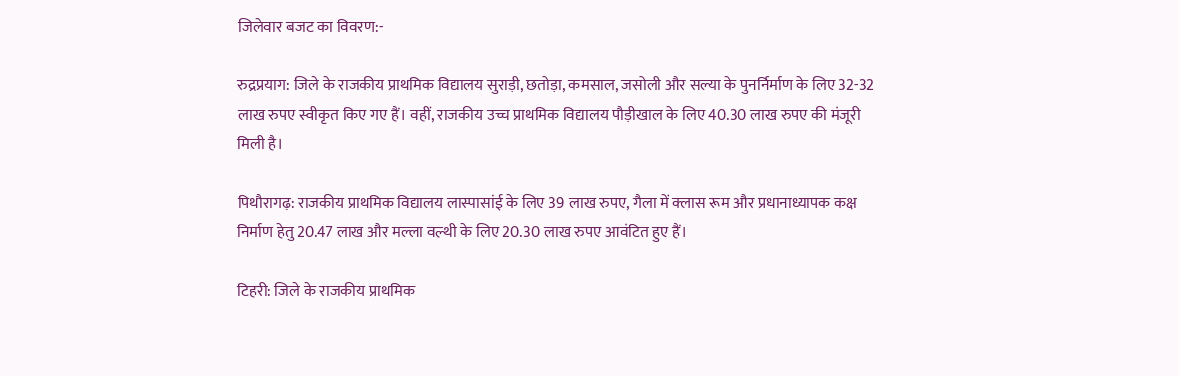जिलेवार बजट का विवरण:-

रुद्रप्रयाग: जिले के राजकीय प्राथमिक विद्यालय सुराड़ी, छतोड़ा, कमसाल, जसोली और सल्या के पुनर्निर्माण के लिए 32-32 लाख रुपए स्वीकृत किए गए हैं। वहीं, राजकीय उच्च प्राथमिक विद्यालय पौड़ीखाल के लिए 40.30 लाख रुपए की मंजूरी मिली है।

पिथौरागढ़: राजकीय प्राथमिक विद्यालय लास्पासांई के लिए 39 लाख रुपए, गैला में क्लास रूम और प्रधानाध्यापक कक्ष निर्माण हेतु 20.47 लाख और मल्ला वल्थी के लिए 20.30 लाख रुपए आवंटित हुए हैं।

टिहरी: जिले के राजकीय प्राथमिक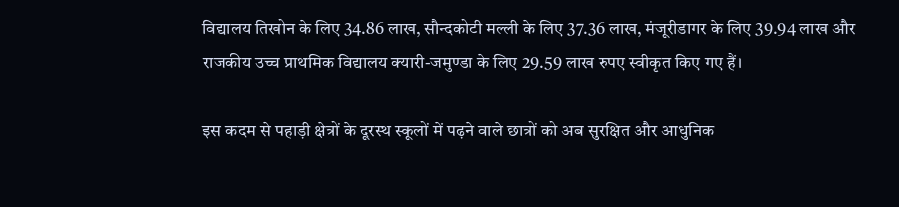विद्यालय तिखोन के लिए 34.86 लाख, सौन्दकोटी मल्ली के लिए 37.36 लाख, मंजूरीडागर के लिए 39.94 लाख और राजकीय उच्च प्राथमिक विद्यालय क्यारी-जमुण्डा के लिए 29.59 लाख रुपए स्वीकृत किए गए हैं।

इस कदम से पहाड़ी क्षेत्रों के दूरस्थ स्कूलों में पढ़ने वाले छात्रों को अब सुरक्षित और आधुनिक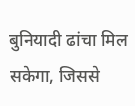बुनियादी ढांचा मिल सकेगा, जिससे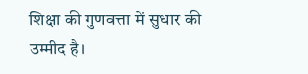शिक्षा की गुणवत्ता में सुधार की उम्मीद है।